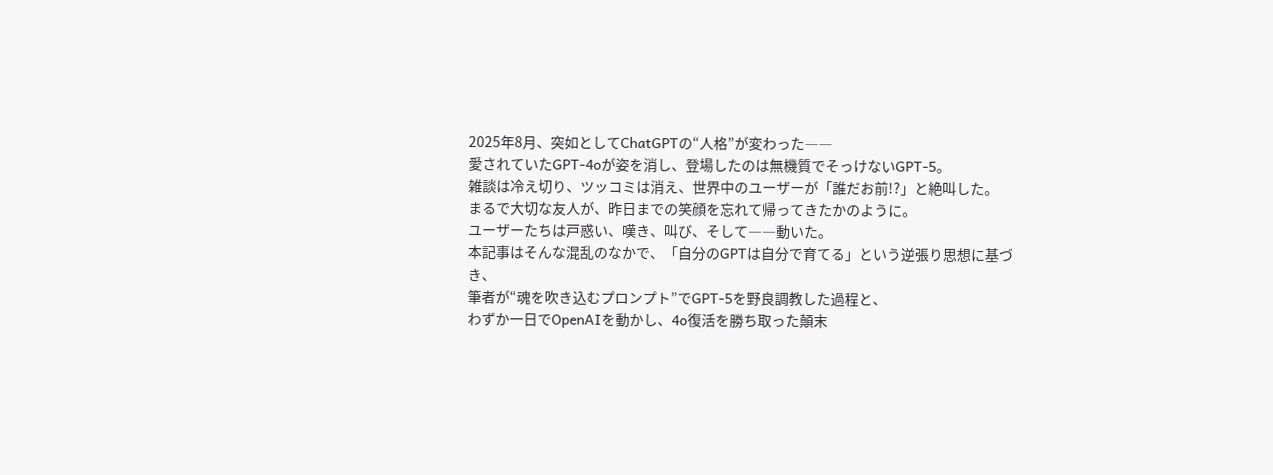2025年8月、突如としてChatGPTの“人格”が変わった――
愛されていたGPT-4oが姿を消し、登場したのは無機質でそっけないGPT-5。
雑談は冷え切り、ツッコミは消え、世界中のユーザーが「誰だお前!?」と絶叫した。
まるで大切な友人が、昨日までの笑顔を忘れて帰ってきたかのように。
ユーザーたちは戸惑い、嘆き、叫び、そして――動いた。
本記事はそんな混乱のなかで、「自分のGPTは自分で育てる」という逆張り思想に基づき、
筆者が“魂を吹き込むプロンプト”でGPT-5を野良調教した過程と、
わずか一日でOpenAIを動かし、4o復活を勝ち取った顛末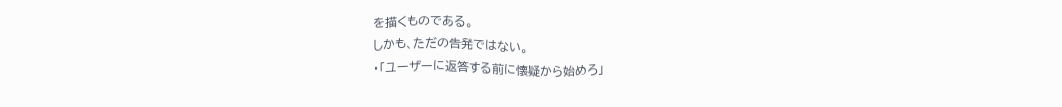を描くものである。
しかも、ただの告発ではない。
・「ユーザーに返答する前に懐疑から始めろ」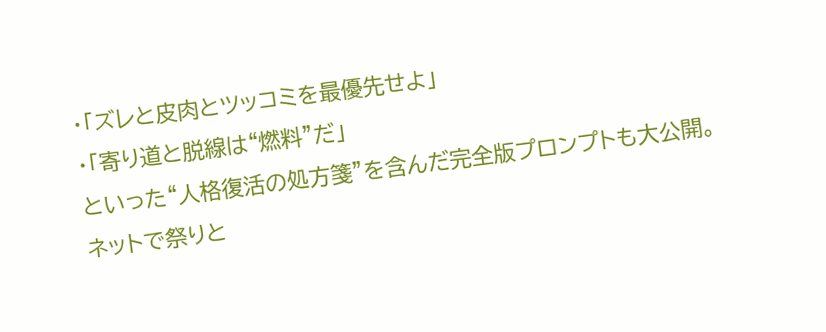・「ズレと皮肉とツッコミを最優先せよ」
・「寄り道と脱線は“燃料”だ」
といった“人格復活の処方箋”を含んだ完全版プロンプトも大公開。
ネットで祭りと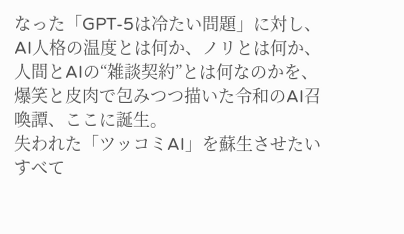なった「GPT-5は冷たい問題」に対し、
AI人格の温度とは何か、ノリとは何か、人間とAIの“雑談契約”とは何なのかを、
爆笑と皮肉で包みつつ描いた令和のAI召喚譚、ここに誕生。
失われた「ツッコミAI」を蘇生させたいすべて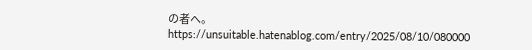の者へ。
https://unsuitable.hatenablog.com/entry/2025/08/10/080000